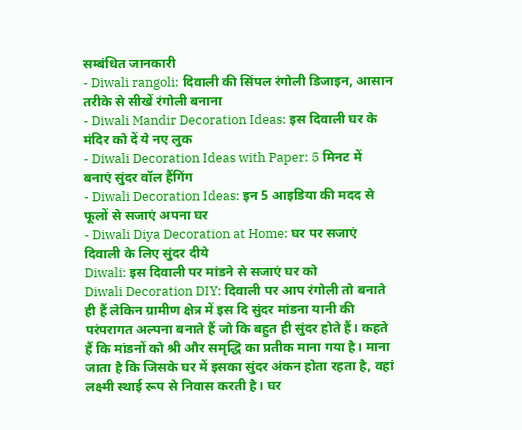सम्बंधित जानकारी
- Diwali rangoli: दिवाली की सिंपल रंगोली डिजाइन, आसान तरीके से सीखें रंगोली बनाना
- Diwali Mandir Decoration Ideas: इस दिवाली घर के मंदिर को दें ये नए लुक
- Diwali Decoration Ideas with Paper: 5 मिनट में बनाएं सुंदर वॉल हैंगिंग
- Diwali Decoration Ideas: इन 5 आइडिया की मदद से फूलों से सजाएं अपना घर
- Diwali Diya Decoration at Home: घर पर सजाएं दिवाली के लिए सुंदर दीये
Diwali: इस दिवाली पर मांडने से सजाएं घर को
Diwali Decoration DIY: दिवाली पर आप रंगोली तो बनाते ही हैं लेकिन ग्रामीण क्षेत्र में इस दि सुंदर मांडना यानी की परंपरागत अल्पना बनाते हैं जो कि बहुत ही सुंदर होते हैं। कहते हैं कि मांडनों को श्री और समृद्धि का प्रतीक माना गया है। माना जाता है कि जिसके घर में इसका सुंदर अंकन होता रहता है, वहां लक्ष्मी स्थाई रूप से निवास करती है। घर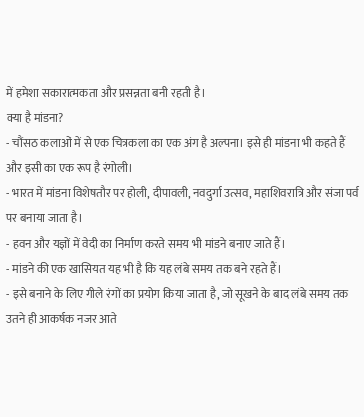में हमेशा सकारात्मकता और प्रसन्नता बनी रहती है।
क्या है मांडना?
- चौंसठ कलाओं में से एक चित्रकला का एक अंग है अल्पना। इसे ही मांडना भी कहते हैं और इसी का एक रूप है रंगोली।
- भारत में मांडना विशेषतौर पर होली, दीपावली, नवदुर्गा उत्सव, महाशिवरात्रि और संजा पर्व पर बनाया जाता है।
- हवन और यज्ञों में वेदी का निर्माण करते समय भी मांडने बनाए जाते हैं।
- मांडने की एक खासियत यह भी है कि यह लंबे समय तक बने रहते हैं।
- इसे बनाने के लिए गीले रंगों का प्रयोग किया जाता है, जो सूखने के बाद लंबे समय तक उतने ही आकर्षक नजर आते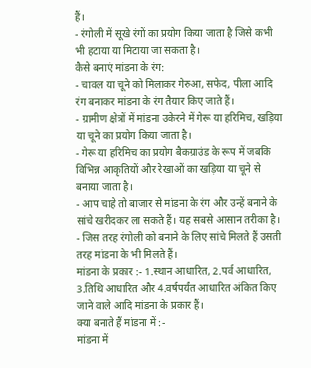हैं।
- रंगोली में सूखे रंगों का प्रयोग किया जाता है जिसे कभी भी हटाया या मिटाया जा सकता है।
कैसे बनाएं मांडना के रंग:
- चावल या चूने को मिलाकर गेरुआ, सफेद, पीला आदि रंग बनाकर मांडना के रंग तैयार किए जाते हैं।
- ग्रामीण क्षेत्रों में मांडना उकेरने में गेरू या हरिमिच, खड़िया या चूने का प्रयोग किया जाता है।
- गेरू या हरिमिच का प्रयोग बैकग्राउंड के रूप में जबकि विभिन्न आकृतियों और रेखाओं का खड़िया या चूने से बनाया जाता है।
- आप चाहे तो बाजार से मांडना के रंग और उन्हें बनाने के सांचे खरीदकर ला सकते हैं। यह सबसे आसान तरीका है।
- जिस तरह रंगोली को बनाने के लिए सांचे मिलते हैं उसती तरह मांडना के भी मिलते हैं।
मांडना के प्रकार :- 1.स्थान आधारित, 2.पर्व आधारित, 3.तिथि आधारित और 4.वर्षपर्यंत आधारित अंकित किए जाने वाले आदि मांडना के प्रकार हैं।
क्या बनाते हैं मांडना में :-
मांडना में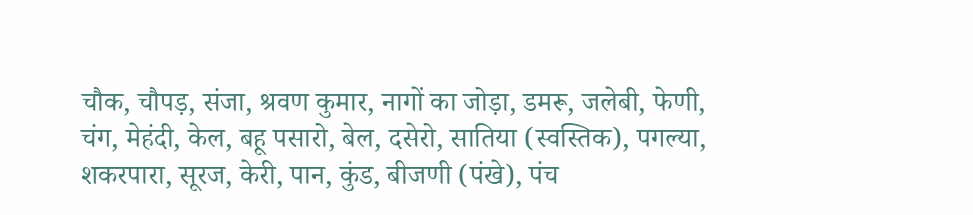चौक, चौपड़, संजा, श्रवण कुमार, नागों का जोड़ा, डमरू, जलेबी, फेणी, चंग, मेहंदी, केल, बहू पसारो, बेल, दसेरो, सातिया (स्वस्तिक), पगल्या, शकरपारा, सूरज, केरी, पान, कुंड, बीजणी (पंखे), पंच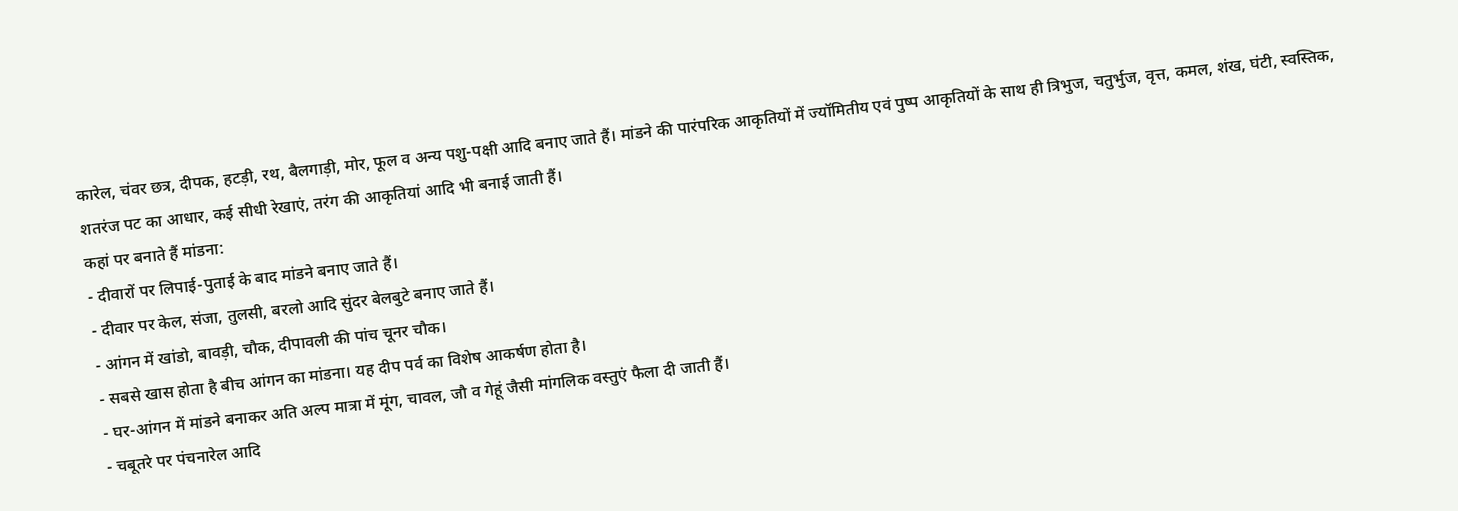कारेल, चंवर छत्र, दीपक, हटड़ी, रथ, बैलगाड़ी, मोर, फूल व अन्य पशु-पक्षी आदि बनाए जाते हैं। मांडने की पारंपरिक आकृतियों में ज्यॉमितीय एवं पुष्प आकृतियों के साथ ही त्रिभुज, चतुर्भुज, वृत्त, कमल, शंख, घंटी, स्वस्तिक, शतरंज पट का आधार, कई सीधी रेखाएं, तरंग की आकृतियां आदि भी बनाई जाती हैं।
कहां पर बनाते हैं मांडना:
- दीवारों पर लिपाई-पुताई के बाद मांडने बनाए जाते हैं।
- दीवार पर केल, संजा, तुलसी, बरलो आदि सुंदर बेलबुटे बनाए जाते हैं।
- आंगन में खांडो, बावड़ी, चौक, दीपावली की पांच चूनर चौक।
- सबसे खास होता है बीच आंगन का मांडना। यह दीप पर्व का विशेष आकर्षण होता है।
- घर-आंगन में मांडने बनाकर अति अल्प मात्रा में मूंग, चावल, जौ व गेहूं जैसी मांगलिक वस्तुएं फैला दी जाती हैं।
- चबूतरे पर पंचनारेल आदि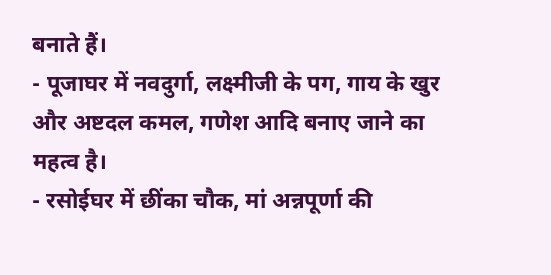बनाते हैं।
- पूजाघर में नवदुर्गा, लक्ष्मीजी के पग, गाय के खुर और अष्टदल कमल, गणेश आदि बनाए जाने का महत्व है।
- रसोईघर में छींका चौक, मां अन्नपूर्णा की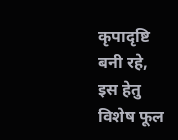कृपादृष्टि बनी रहे, इस हेतु विशेष फूल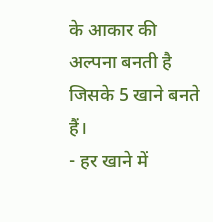के आकार की अल्पना बनती है जिसके 5 खाने बनते हैं।
- हर खाने में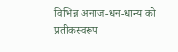विभिन्न अनाज-धन-धान्य को प्रतीकस्वरूप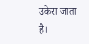उकेरा जाता है।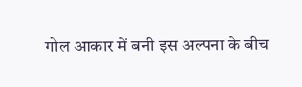गोल आकार में बनी इस अल्पना के बीच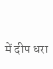में दीप धरा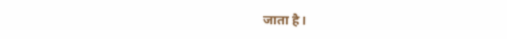जाता है।